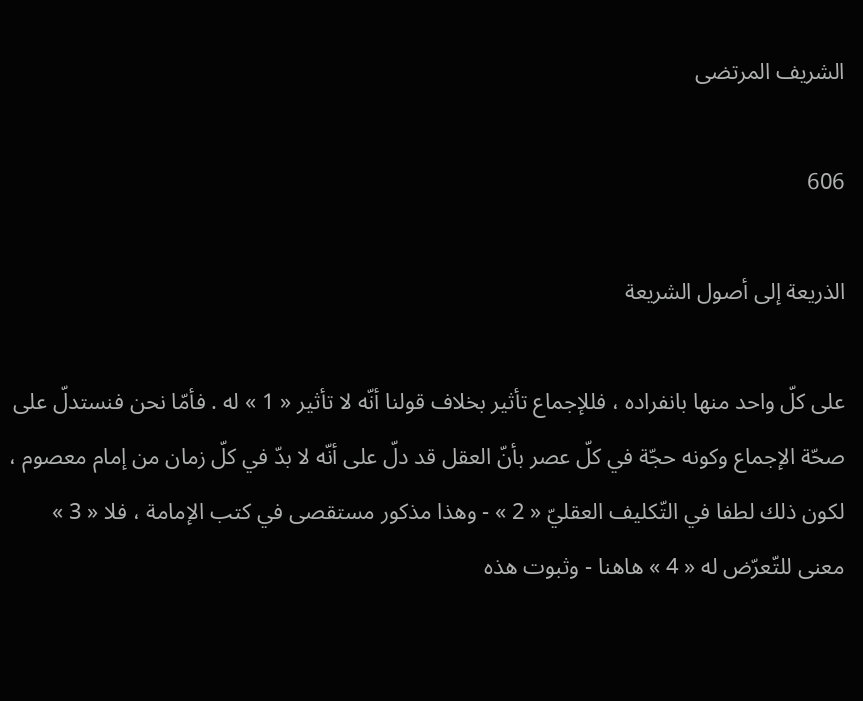الشريف المرتضى

606

الذريعة إلى أصول الشريعة

على كلّ واحد منها بانفراده ، فللإجماع تأثير بخلاف قولنا أنّه لا تأثير « 1 » له . فأمّا نحن فنستدلّ على صحّة الإجماع وكونه حجّة في كلّ عصر بأنّ العقل قد دلّ على أنّه لا بدّ في كلّ زمان من إمام معصوم ، لكون ذلك لطفا في التّكليف العقليّ « 2 » - وهذا مذكور مستقصى في كتب الإمامة ، فلا « 3 » معنى للتّعرّض له « 4 » هاهنا - وثبوت هذه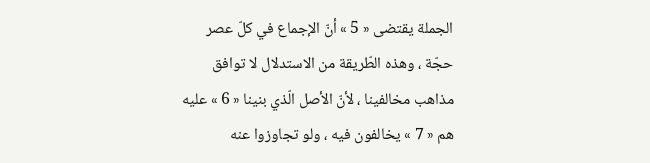الجملة يقتضى « 5 » أنّ الإجماع في كلّ عصر حجّة ، وهذه الطّريقة من الاستدلال لا توافق مذاهب مخالفينا ، لأنّ الأصل الّذي بنينا « 6 » عليه هم « 7 » يخالفون فيه ، ولو تجاوزوا عنه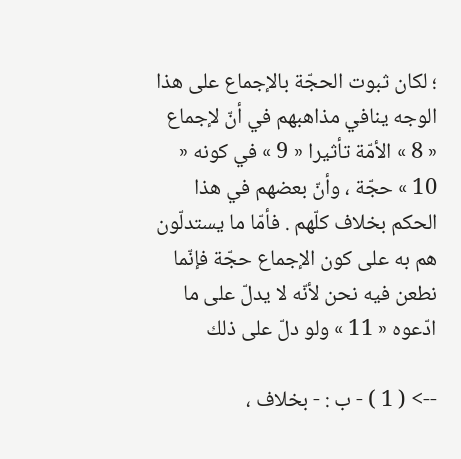؛ لكان ثبوت الحجّة بالإجماع على هذا الوجه ينافي مذاهبهم في أنّ لإجماع « 8 » الأمّة تأثيرا « 9 » في كونه « 10 » حجّة ، وأنّ بعضهم في هذا الحكم بخلاف كلّهم . فأمّا ما يستدلّون هم به على كون الإجماع حجّة فإنّما نطعن فيه نحن لأنّه لا يدلّ على ما ادّعوه « 11 » ولو دلّ على ذلك

--> ( 1 ) - ب : - بخلاف ،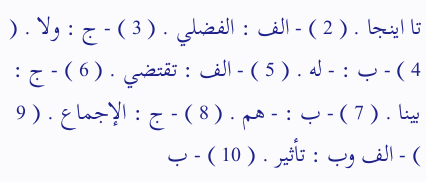تا اينجا . ( 2 ) - الف : الفضلي . ( 3 ) - ج : ولا . ( 4 ) - ب : - له . ( 5 ) - الف : تقتضي . ( 6 ) - ج : بينا . ( 7 ) - ب : - هم . ( 8 ) - ج : الإجماع . ( 9 ) - الف وب : تأثير . ( 10 ) - ب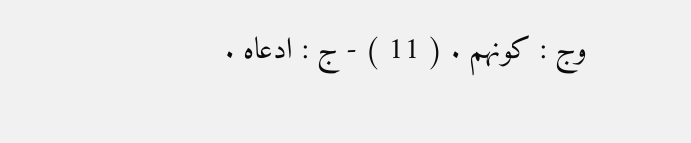وج : كونهم . ( 11 ) - ج : ادعاه .